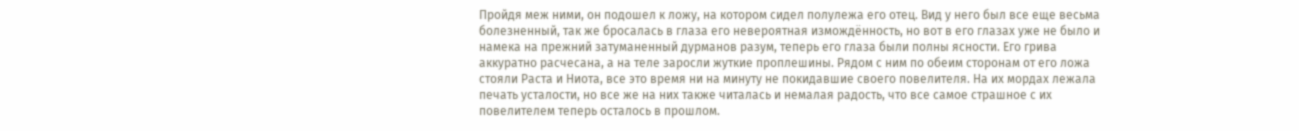Пройдя меж ними, он подошел к ложу, на котором сидел полулежа его отец. Вид у него был все еще весьма болезненный, так же бросалась в глаза его невероятная измождённость, но вот в его глазах уже не было и намека на прежний затуманенный дурманов разум, теперь его глаза были полны ясности. Его грива аккуратно расчесана, а на теле заросли жуткие проплешины. Рядом с ним по обеим сторонам от его ложа стояли Раста и Ниота, все это время ни на минуту не покидавшие своего повелителя. На их мордах лежала печать усталости, но все же на них также читалась и немалая радость, что все самое страшное с их повелителем теперь осталось в прошлом.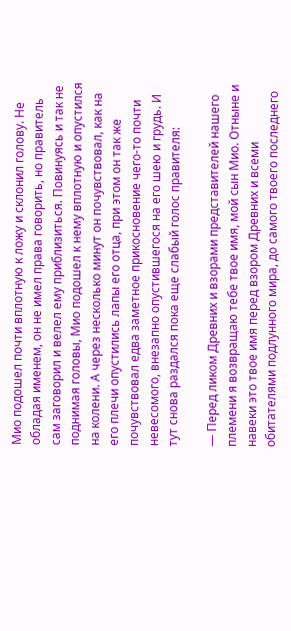Мио подошел почти вплотную к ложу и склонил голову. Не обладая именем, он не имел права говорить, но правитель сам заговорил и велел ему приблизиться. Повинуясь и так не поднимая головы, Мио подошел к нему вплотную и опустился на колени. А через несколько минут он почувствовал, как на его плечи опустились лапы его отца, при этом он так же почувствовал едва заметное прикосновение чего-то почти невесомого, внезапно опустившегося на его шею и грудь. И тут снова раздался пока еще слабый голос правителя:

— Перед ликом Древних и взорами представителей нашего племени я возвращаю тебе твое имя, мой сын Мио. Отныне и навеки это твое имя перед взором Древних и всеми обитателями подлунного мира, до самого твоего последнего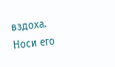вздоха. Носи его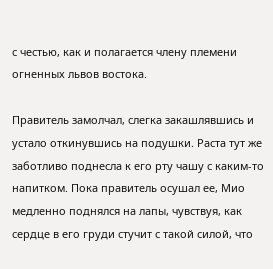с честью, как и полагается члену племени огненных львов востока.

Правитель замолчал, слегка закашлявшись и устало откинувшись на подушки. Раста тут же заботливо поднесла к его рту чашу с каким-то напитком. Пока правитель осушал ее, Мио медленно поднялся на лапы, чувствуя, как сердце в его груди стучит с такой силой, что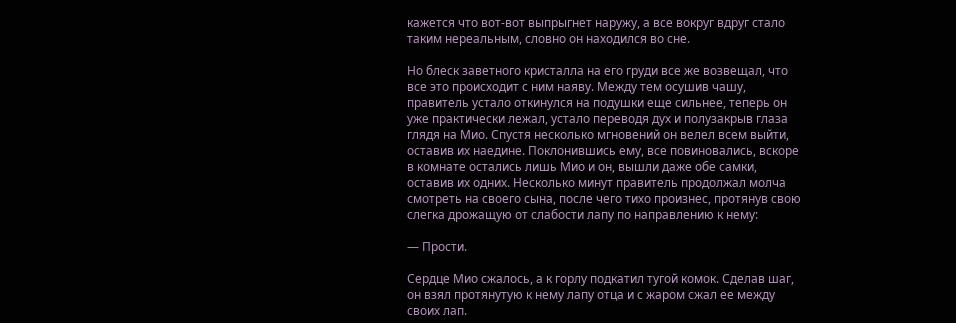кажется что вот-вот выпрыгнет наружу, а все вокруг вдруг стало таким нереальным, словно он находился во сне.

Но блеск заветного кристалла на его груди все же возвещал, что все это происходит с ним наяву. Между тем осушив чашу, правитель устало откинулся на подушки еще сильнее, теперь он уже практически лежал, устало переводя дух и полузакрыв глаза глядя на Мио. Спустя несколько мгновений он велел всем выйти, оставив их наедине. Поклонившись ему, все повиновались, вскоре в комнате остались лишь Мио и он, вышли даже обе самки, оставив их одних. Несколько минут правитель продолжал молча смотреть на своего сына, после чего тихо произнес, протянув свою слегка дрожащую от слабости лапу по направлению к нему:

— Прости.

Сердце Мио сжалось, а к горлу подкатил тугой комок. Сделав шаг, он взял протянутую к нему лапу отца и с жаром сжал ее между своих лап.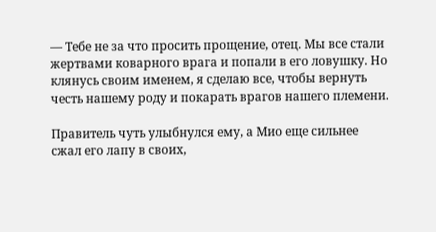— Тебе не за что просить прощение, отец. Мы все стали жертвами коварного врага и попали в его ловушку. Но клянусь своим именем, я сделаю все, чтобы вернуть честь нашему роду и покарать врагов нашего племени.

Правитель чуть улыбнулся ему, а Мио еще сильнее сжал его лапу в своих,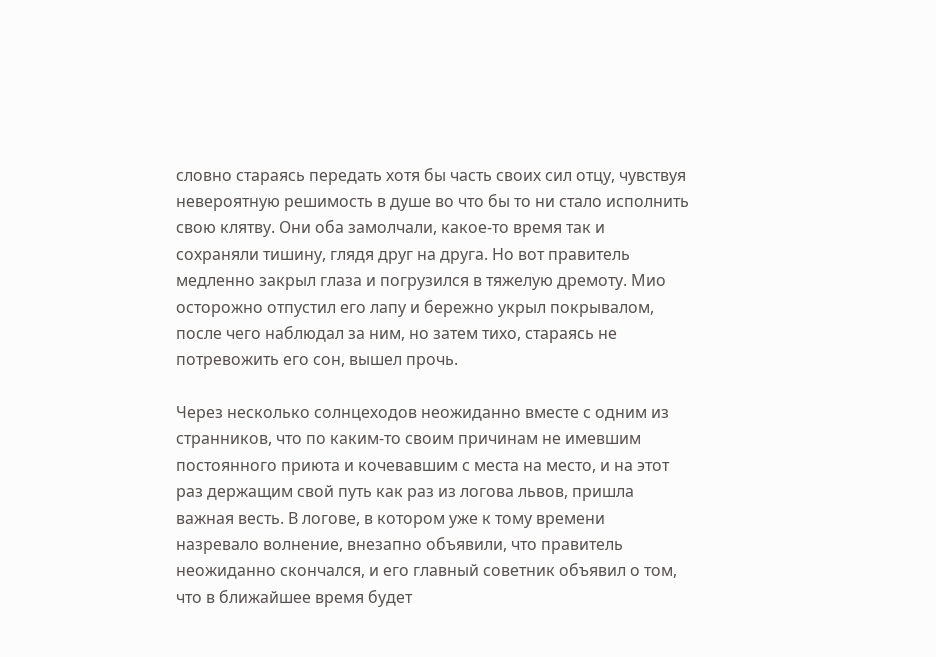словно стараясь передать хотя бы часть своих сил отцу, чувствуя невероятную решимость в душе во что бы то ни стало исполнить свою клятву. Они оба замолчали, какое-то время так и сохраняли тишину, глядя друг на друга. Но вот правитель медленно закрыл глаза и погрузился в тяжелую дремоту. Мио осторожно отпустил его лапу и бережно укрыл покрывалом, после чего наблюдал за ним, но затем тихо, стараясь не потревожить его сон, вышел прочь.

Через несколько солнцеходов неожиданно вместе с одним из странников, что по каким-то своим причинам не имевшим постоянного приюта и кочевавшим с места на место, и на этот раз держащим свой путь как раз из логова львов, пришла важная весть. В логове, в котором уже к тому времени назревало волнение, внезапно объявили, что правитель неожиданно скончался, и его главный советник объявил о том, что в ближайшее время будет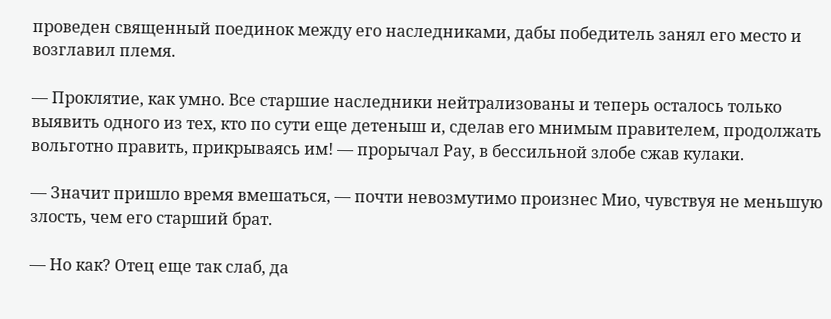проведен священный поединок между его наследниками, дабы победитель занял его место и возглавил племя.

— Проклятие, как умно. Все старшие наследники нейтрализованы и теперь осталось только выявить одного из тех, кто по сути еще детеныш и, сделав его мнимым правителем, продолжать вольготно править, прикрываясь им! — прорычал Рау, в бессильной злобе сжав кулаки.

— Значит пришло время вмешаться, — почти невозмутимо произнес Мио, чувствуя не меньшую злость, чем его старший брат.

— Но как? Отец еще так слаб, да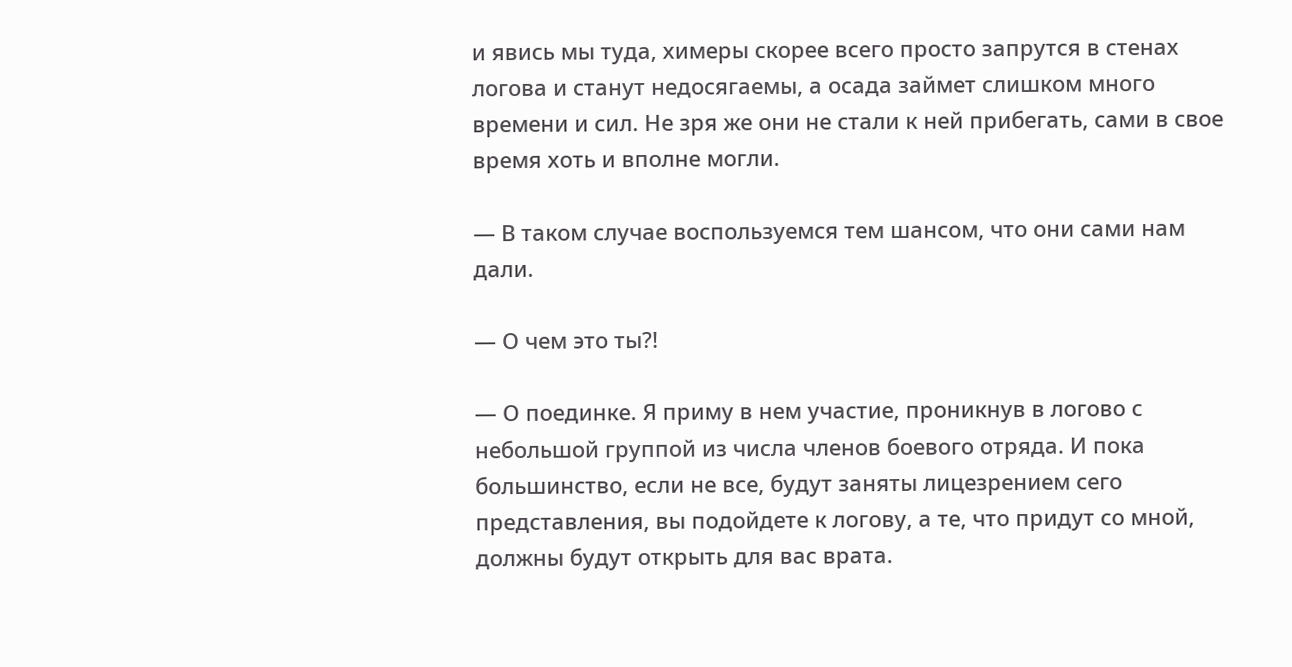и явись мы туда, химеры скорее всего просто запрутся в стенах логова и станут недосягаемы, а осада займет слишком много времени и сил. Не зря же они не стали к ней прибегать, сами в свое время хоть и вполне могли.

— В таком случае воспользуемся тем шансом, что они сами нам дали.

— О чем это ты?!

— О поединке. Я приму в нем участие, проникнув в логово с небольшой группой из числа членов боевого отряда. И пока большинство, если не все, будут заняты лицезрением сего представления, вы подойдете к логову, а те, что придут со мной, должны будут открыть для вас врата.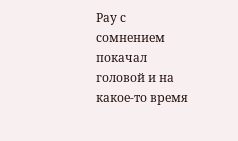Рау с сомнением покачал головой и на какое-то время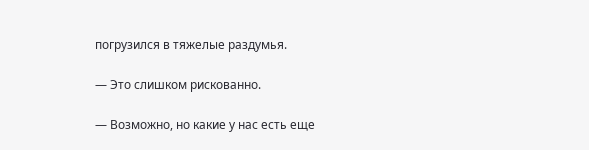погрузился в тяжелые раздумья.

— Это слишком рискованно.

— Возможно, но какие у нас есть еще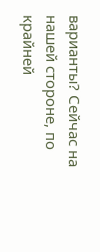варианты? Сейчас на нашей стороне, по крайней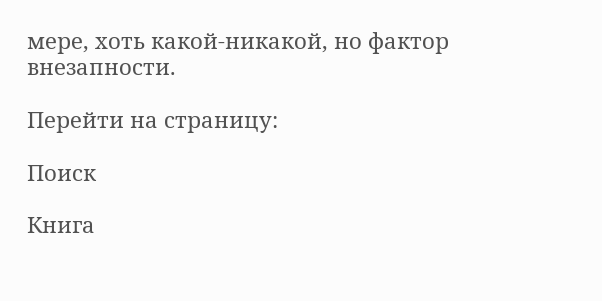мере, хоть какой-никакой, но фактор внезапности.

Перейти на страницу:

Поиск

Книга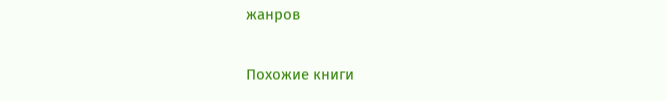жанров

Похожие книги